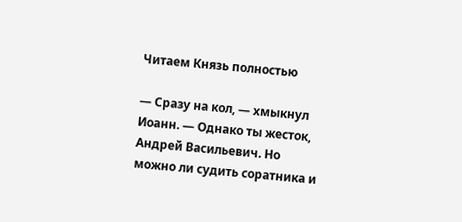Читаем Князь полностью

— Сразу на кол, — хмыкнул Иоанн. — Однако ты жесток, Андрей Васильевич. Но можно ли судить соратника и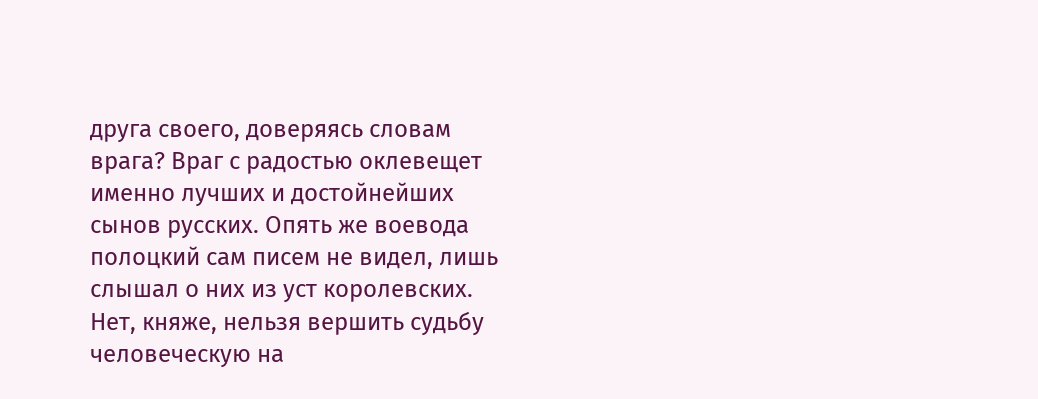друга своего, доверяясь словам врага? Враг с радостью оклевещет именно лучших и достойнейших сынов русских. Опять же воевода полоцкий сам писем не видел, лишь слышал о них из уст королевских. Нет, княже, нельзя вершить судьбу человеческую на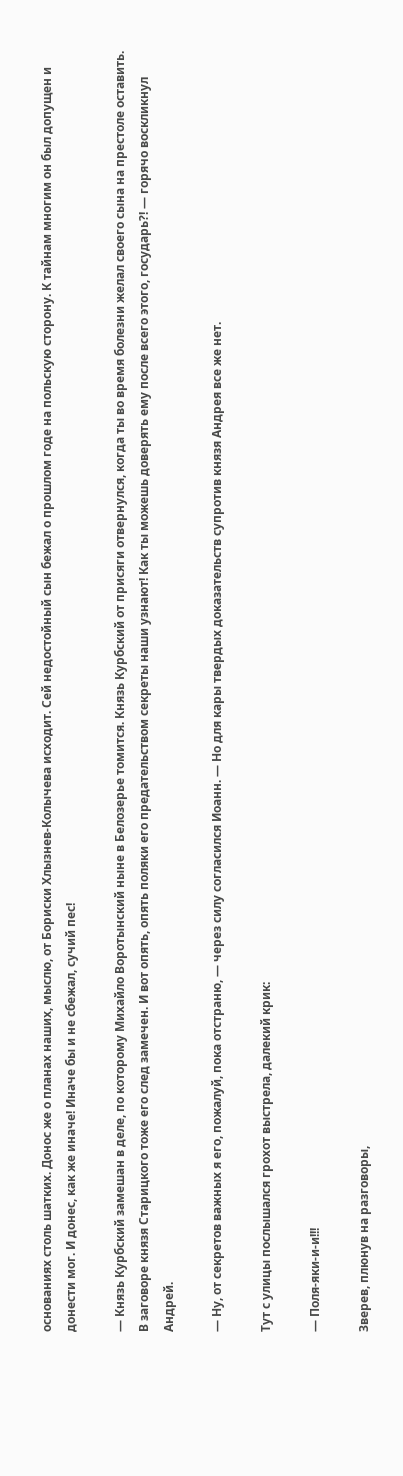основаниях столь шатких. Донос же о планах наших, мыслю, от Бориски Хлызнев-Колычева исходит. Сей недостойный сын бежал о прошлом годе на польскую сторону. К тайнам многим он был допущен и донести мог. И донес, как же иначе! Иначе бы и не сбежал, сучий пес!

— Князь Курбский замешан в деле, по которому Михайло Воротынский ныне в Белозерье томится. Князь Курбский от присяги отвернулся, когда ты во время болезни желал своего сына на престоле оставить. В заговоре князя Старицкого тоже его след замечен. И вот опять, опять поляки его предательством секреты наши узнают! Как ты можешь доверять ему после всего этого, государь?! — горячо воскликнул Андрей.

— Ну, от секретов важных я его, пожалуй, пока отстраню, — через силу согласился Иоанн. — Но для кары твердых доказательств супротив князя Андрея все же нет.

Тут с улицы послышался грохот выстрела, далекий крик:

— Поля-яки-и-и!!!

Зверев, плюнув на разговоры,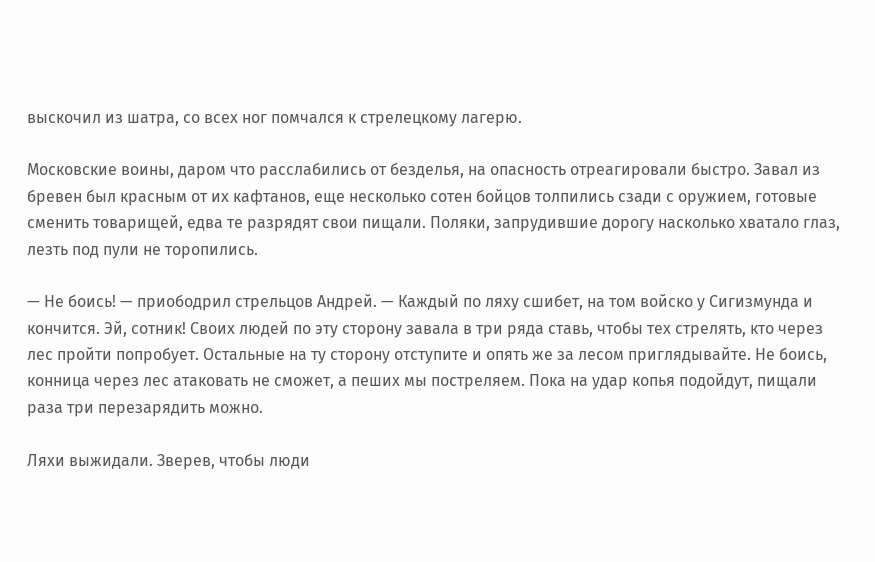выскочил из шатра, со всех ног помчался к стрелецкому лагерю.

Московские воины, даром что расслабились от безделья, на опасность отреагировали быстро. Завал из бревен был красным от их кафтанов, еще несколько сотен бойцов толпились сзади с оружием, готовые сменить товарищей, едва те разрядят свои пищали. Поляки, запрудившие дорогу насколько хватало глаз, лезть под пули не торопились.

— Не боись! — приободрил стрельцов Андрей. — Каждый по ляху сшибет, на том войско у Сигизмунда и кончится. Эй, сотник! Своих людей по эту сторону завала в три ряда ставь, чтобы тех стрелять, кто через лес пройти попробует. Остальные на ту сторону отступите и опять же за лесом приглядывайте. Не боись, конница через лес атаковать не сможет, а пеших мы постреляем. Пока на удар копья подойдут, пищали раза три перезарядить можно.

Ляхи выжидали. Зверев, чтобы люди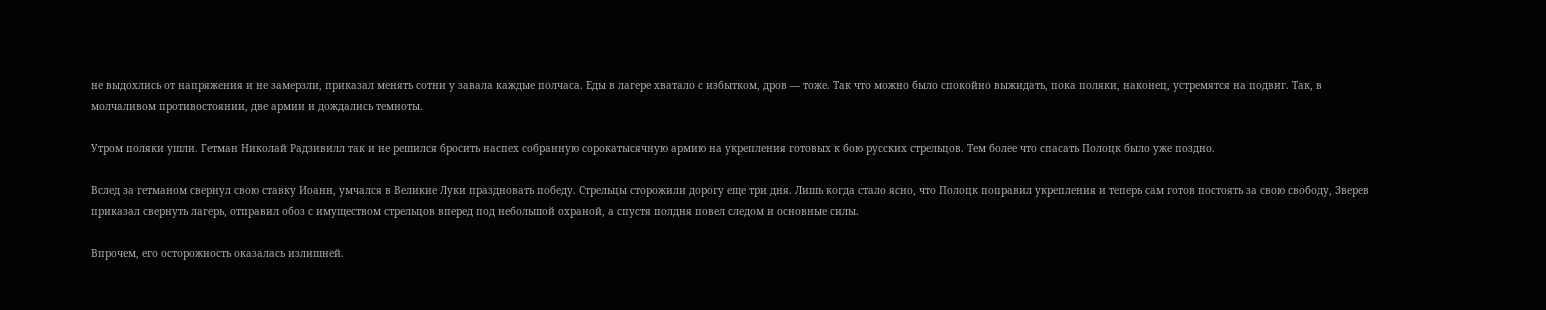не выдохлись от напряжения и не замерзли, приказал менять сотни у завала каждые полчаса. Еды в лагере хватало с избытком, дров — тоже. Так что можно было спокойно выжидать, пока поляки, наконец, устремятся на подвиг. Так, в молчаливом противостоянии, две армии и дождались темноты.

Утром поляки ушли. Гетман Николай Радзивилл так и не решился бросить наспех собранную сорокатысячную армию на укрепления готовых к бою русских стрельцов. Тем более что спасать Полоцк было уже поздно.

Вслед за гетманом свернул свою ставку Иоанн, умчался в Великие Луки праздновать победу. Стрельцы сторожили дорогу еще три дня. Лишь когда стало ясно, что Полоцк поправил укрепления и теперь сам готов постоять за свою свободу, Зверев приказал свернуть лагерь, отправил обоз с имуществом стрельцов вперед под небольшой охраной, а спустя полдня повел следом и основные силы.

Впрочем, его осторожность оказалась излишней.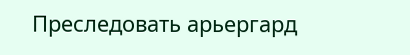Преследовать арьергард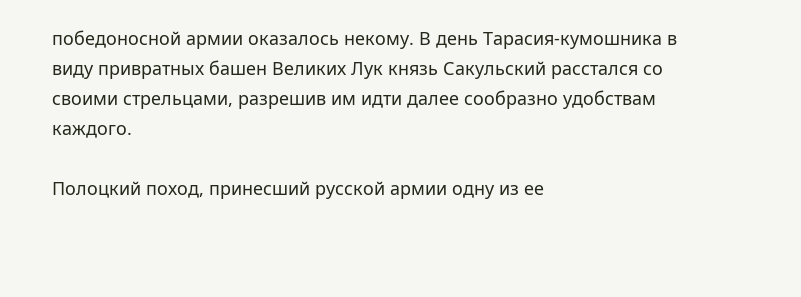победоносной армии оказалось некому. В день Тарасия-кумошника в виду привратных башен Великих Лук князь Сакульский расстался со своими стрельцами, разрешив им идти далее сообразно удобствам каждого.

Полоцкий поход, принесший русской армии одну из ее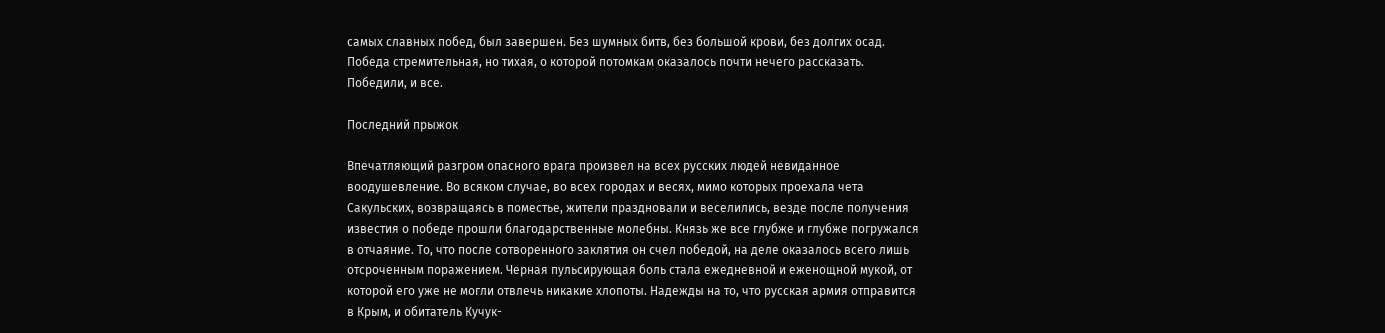самых славных побед, был завершен. Без шумных битв, без большой крови, без долгих осад. Победа стремительная, но тихая, о которой потомкам оказалось почти нечего рассказать. Победили, и все.

Последний прыжок

Впечатляющий разгром опасного врага произвел на всех русских людей невиданное воодушевление. Во всяком случае, во всех городах и весях, мимо которых проехала чета Сакульских, возвращаясь в поместье, жители праздновали и веселились, везде после получения известия о победе прошли благодарственные молебны. Князь же все глубже и глубже погружался в отчаяние. То, что после сотворенного заклятия он счел победой, на деле оказалось всего лишь отсроченным поражением. Черная пульсирующая боль стала ежедневной и еженощной мукой, от которой его уже не могли отвлечь никакие хлопоты. Надежды на то, что русская армия отправится в Крым, и обитатель Кучук-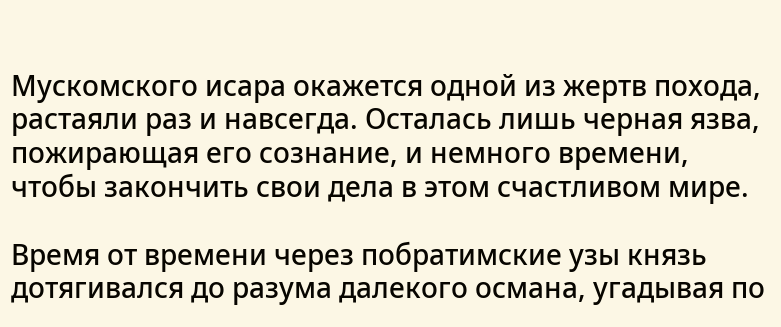Мускомского исара окажется одной из жертв похода, растаяли раз и навсегда. Осталась лишь черная язва, пожирающая его сознание, и немного времени, чтобы закончить свои дела в этом счастливом мире.

Время от времени через побратимские узы князь дотягивался до разума далекого османа, угадывая по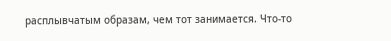расплывчатым образам, чем тот занимается. Что-то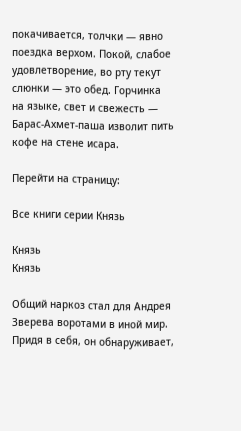покачивается, толчки — явно поездка верхом. Покой, слабое удовлетворение, во рту текут слюнки — это обед. Горчинка на языке, свет и свежесть — Барас-Ахмет-паша изволит пить кофе на стене исара.

Перейти на страницу:

Все книги серии Князь

Князь
Князь

Общий наркоз стал для Андрея Зверева воротами в иной мир. Придя в себя, он обнаруживает,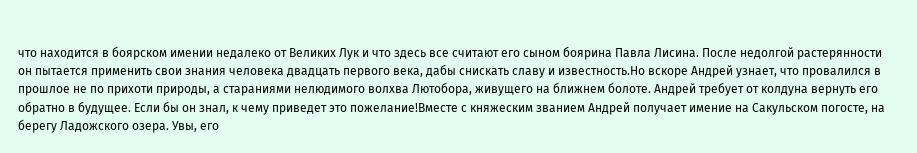что находится в боярском имении недалеко от Великих Лук и что здесь все считают его сыном боярина Павла Лисина. После недолгой растерянности он пытается применить свои знания человека двадцать первого века, дабы снискать славу и известность.Но вскоре Андрей узнает, что провалился в прошлое не по прихоти природы, а стараниями нелюдимого волхва Лютобора, живущего на ближнем болоте. Андрей требует от колдуна вернуть его обратно в будущее. Если бы он знал, к чему приведет это пожелание!Вместе с княжеским званием Андрей получает имение на Сакульском погосте, на берегу Ладожского озера. Увы, его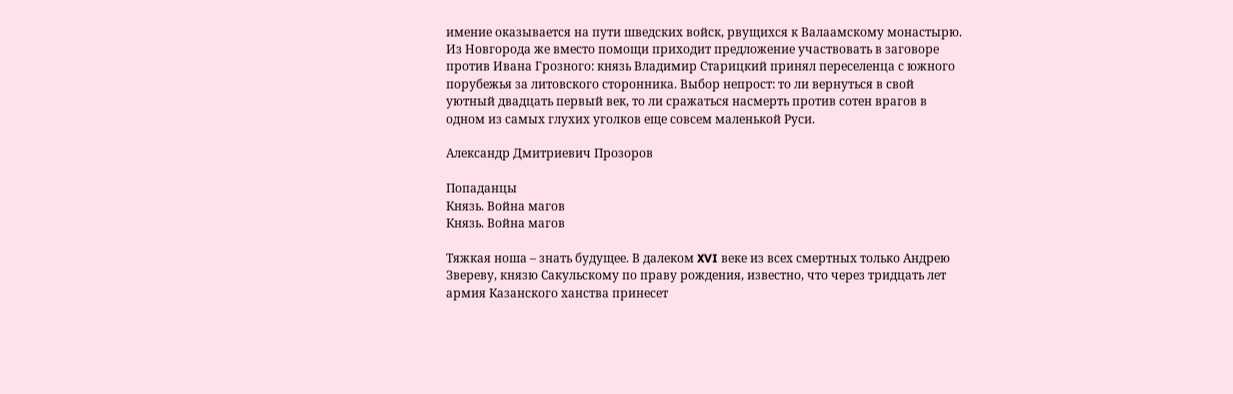имение оказывается на пути шведских войск, рвущихся к Валаамскому монастырю. Из Новгорода же вместо помощи приходит предложение участвовать в заговоре против Ивана Грозного: князь Владимир Старицкий принял переселенца с южного порубежья за литовского сторонника. Выбор непрост: то ли вернуться в свой уютный двадцать первый век, то ли сражаться насмерть против сотен врагов в одном из самых глухих уголков еще совсем маленькой Руси.

Александр Дмитриевич Прозоров

Попаданцы
Князь. Война магов
Князь. Война магов

Тяжкая ноша – знать будущее. В далеком XVI веке из всех смертных только Андрею Звереву, князю Сакульскому по праву рождения, известно, что через тридцать лет армия Казанского ханства принесет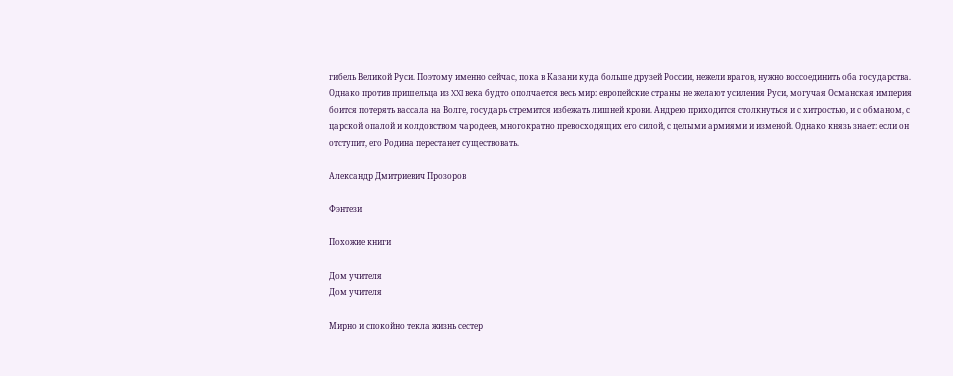гибель Великой Руси. Поэтому именно сейчас, пока в Казани куда больше друзей России, нежели врагов, нужно воссоединить оба государства. Однако против пришельца из XXI века будто ополчается весь мир: европейские страны не желают усиления Руси, могучая Османская империя боится потерять вассала на Волге, государь стремится избежать лишней крови. Андрею приходится столкнуться и с хитростью, и с обманом, с царской опалой и колдовством чародеев, многократно превосходящих его силой, с целыми армиями и изменой. Однако князь знает: если он отступит, его Родина перестанет существовать.

Александр Дмитриевич Прозоров

Фэнтези

Похожие книги

Дом учителя
Дом учителя

Мирно и спокойно текла жизнь сестер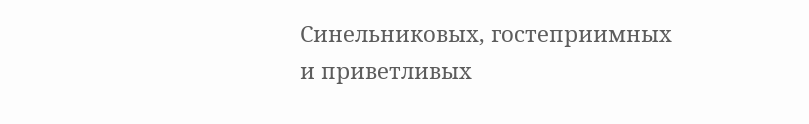Синельниковых, гостеприимных и приветливых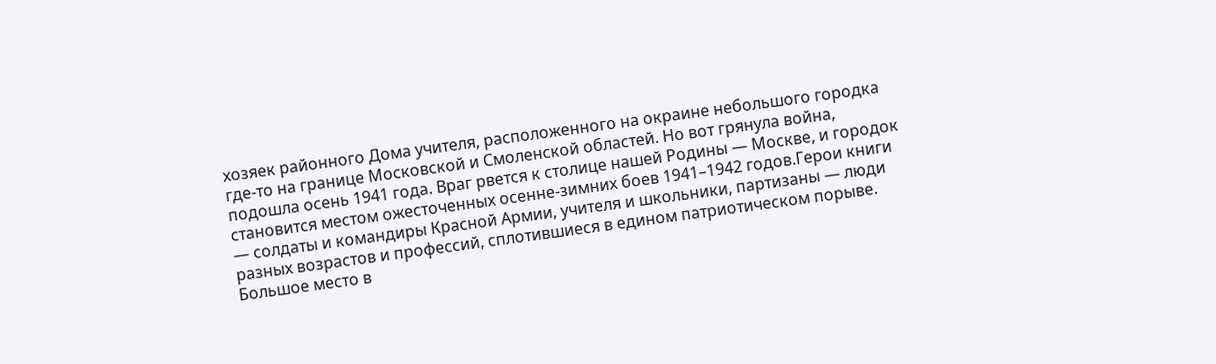хозяек районного Дома учителя, расположенного на окраине небольшого городка где-то на границе Московской и Смоленской областей. Но вот грянула война, подошла осень 1941 года. Враг рвется к столице нашей Родины — Москве, и городок становится местом ожесточенных осенне-зимних боев 1941–1942 годов.Герои книги — солдаты и командиры Красной Армии, учителя и школьники, партизаны — люди разных возрастов и профессий, сплотившиеся в едином патриотическом порыве. Большое место в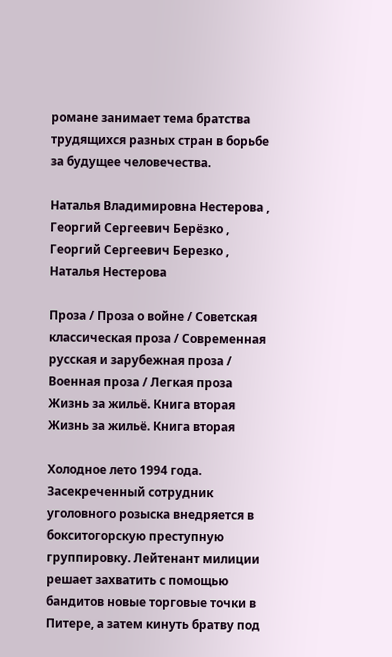романе занимает тема братства трудящихся разных стран в борьбе за будущее человечества.

Наталья Владимировна Нестерова , Георгий Сергеевич Берёзко , Георгий Сергеевич Березко , Наталья Нестерова

Проза / Проза о войне / Советская классическая проза / Современная русская и зарубежная проза / Военная проза / Легкая проза
Жизнь за жильё. Книга вторая
Жизнь за жильё. Книга вторая

Холодное лето 1994 года. Засекреченный сотрудник уголовного розыска внедряется в бокситогорскую преступную группировку. Лейтенант милиции решает захватить с помощью бандитов новые торговые точки в Питере, а затем кинуть братву под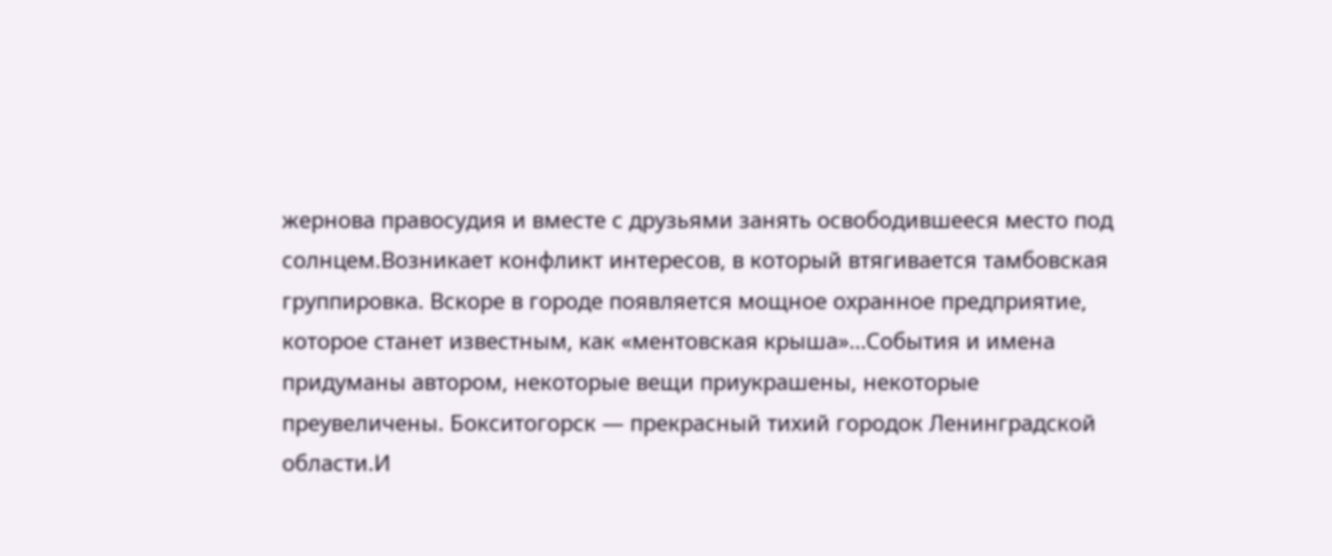жернова правосудия и вместе с друзьями занять освободившееся место под солнцем.Возникает конфликт интересов, в который втягивается тамбовская группировка. Вскоре в городе появляется мощное охранное предприятие, которое станет известным, как «ментовская крыша»…События и имена придуманы автором, некоторые вещи приукрашены, некоторые преувеличены. Бокситогорск — прекрасный тихий городок Ленинградской области.И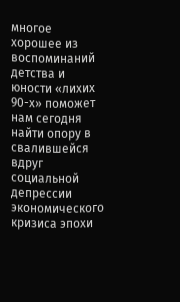многое хорошее из воспоминаний детства и юности «лихих 90-х» поможет нам сегодня найти опору в свалившейся вдруг социальной депрессии экономического кризиса эпохи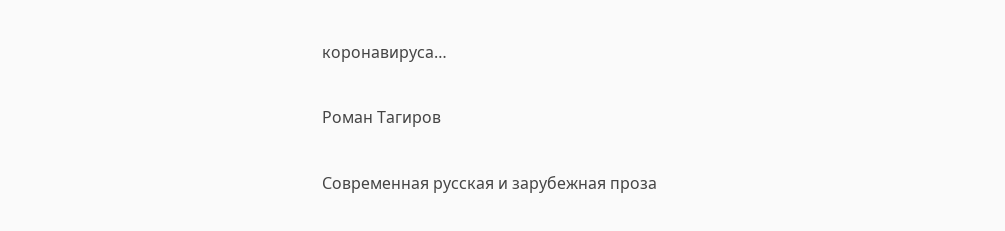коронавируса…

Роман Тагиров

Современная русская и зарубежная проза